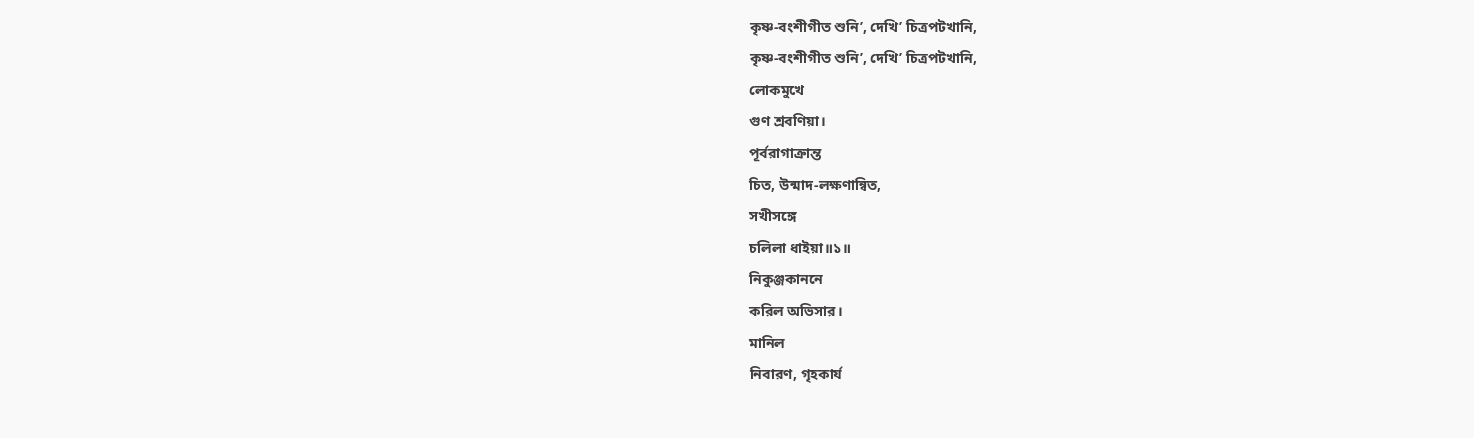কৃষ্ণ-বংশীগীত শুনি’, দেখি’ চিত্রপটখানি,
কৃষ্ণ-বংশীগীত শুনি’, দেখি’ চিত্রপটখানি,
লোকমুখে
গুণ শ্রবণিয়া।
পূর্বরাগাক্রান্ত
চিত, উন্মাদ-লক্ষণান্বিত,
সখীসঙ্গে
চলিলা ধাইয়া॥১॥
নিকুঞ্জকাননে
করিল অভিসার।
মানিল
নিবারণ, গৃহকার্য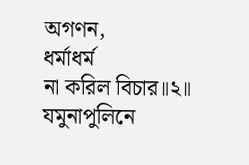অগণন,
ধর্মাধর্ম
না করিল বিচার॥২॥
যমুনাপুলিনে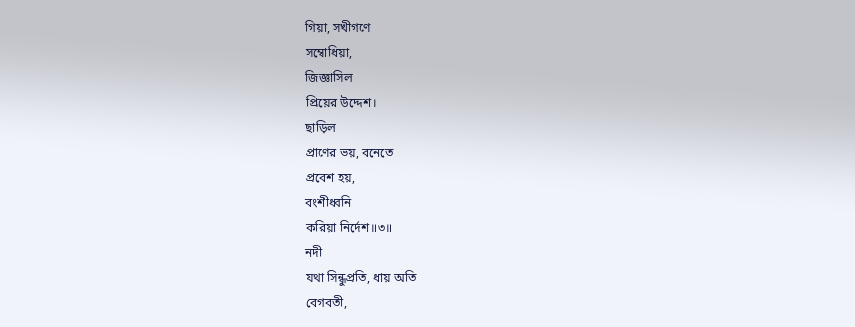গিয়া, সখীগণে
সম্বোধিয়া,
জিজ্ঞাসিল
প্রিয়ের উদ্দেশ।
ছাড়িল
প্রাণের ভয়, বনেতে
প্রবেশ হয়,
বংশীধ্বনি
করিয়া নির্দেশ॥৩॥
নদী
যথা সিন্ধুপ্রতি, ধায় অতি
বেগবতী,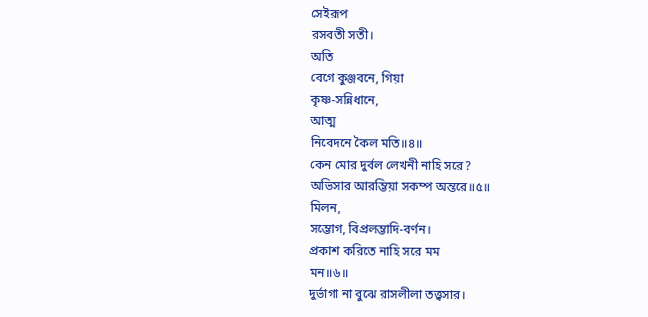সেইরূপ
রসবতী সতী।
অতি
বেগে কুঞ্জবনে, গিয়া
কৃষ্ণ-সন্নিধানে,
আত্ম
নিবেদনে কৈল মতি॥৪॥
কেন মোর দুর্বল লেখনী নাহি সরে?
অভিসার আরম্ভিয়া সকম্প অন্তরে॥৫॥
মিলন,
সম্ভোগ, বিপ্রলম্ভাদি-বৰ্ণন।
প্রকাশ করিতে নাহি সরে মম
মন॥৬॥
দুর্ভাগা না বুঝে রাসলীলা তত্ত্বসার।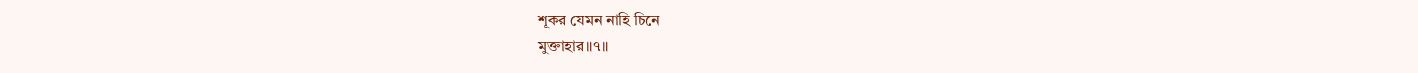শূকর যেমন নাহি চিনে
মুক্তাহার॥৭॥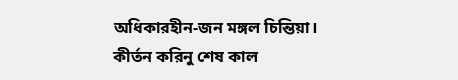অধিকারহীন-জন মঙ্গল চিন্তিয়া।
কীর্তন করিনু শেষ কাল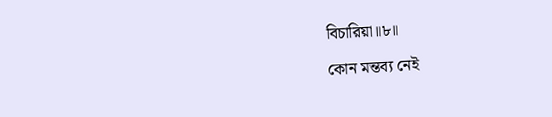বিচারিয়া॥৮॥

কোন মন্তব্য নেই